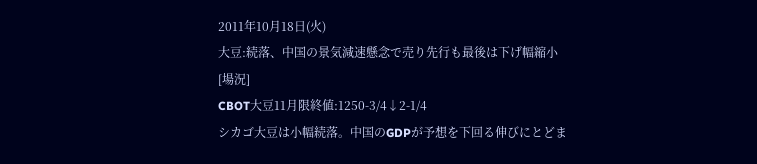2011年10月18日(火)
大豆:続落、中国の景気減速懸念で売り先行も最後は下げ幅縮小
[場況]
CBOT大豆11月限終値:1250-3/4↓2-1/4
シカゴ大豆は小幅続落。中国のGDPが予想を下回る伸びにとどま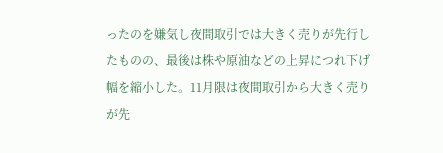ったのを嫌気し夜間取引では大きく売りが先行したものの、最後は株や原油などの上昇につれ下げ幅を縮小した。11月限は夜間取引から大きく売りが先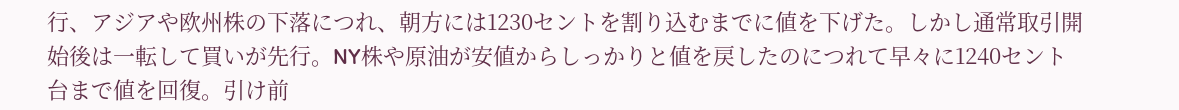行、アジアや欧州株の下落につれ、朝方には1230セントを割り込むまでに値を下げた。しかし通常取引開始後は一転して買いが先行。NY株や原油が安値からしっかりと値を戻したのにつれて早々に1240セント台まで値を回復。引け前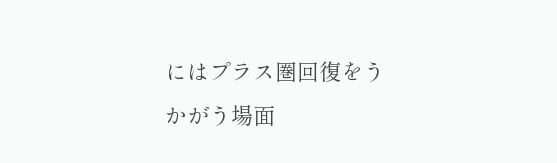にはプラス圏回復をうかがう場面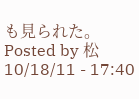も見られた。
Posted by 松 10/18/11 - 17:40